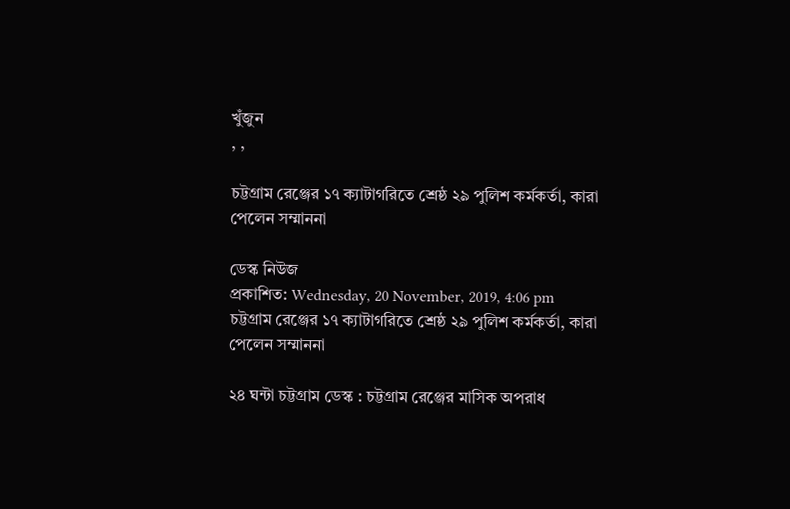খুঁজুন
, ,

চট্টগ্রাম রেঞ্জের ১৭ ক্যাটাগরিতে শ্রেষ্ঠ ২৯ পুলিশ কর্মকর্তা, কারা পেলেন সম্মাননা

ডেস্ক নিউজ
প্রকাশিত: Wednesday, 20 November, 2019, 4:06 pm
চট্টগ্রাম রেঞ্জের ১৭ ক্যাটাগরিতে শ্রেষ্ঠ ২৯ পুলিশ কর্মকর্তা, কারা পেলেন সম্মাননা

২৪ ঘন্টা চট্টগ্রাম ডেস্ক : চট্টগ্রাম রেঞ্জের মাসিক অপরাধ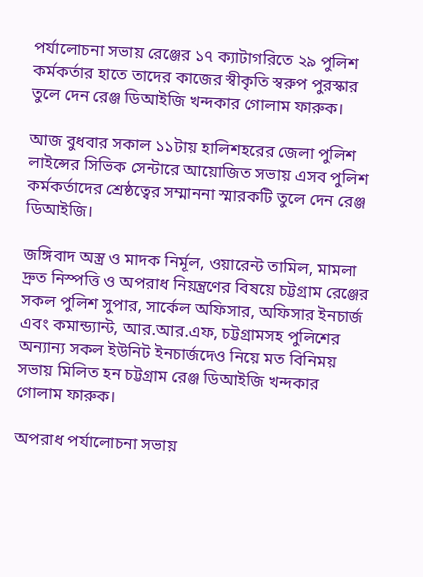পর্যালোচনা সভায় রেঞ্জের ১৭ ক্যাটাগরিতে ২৯ পুলিশ কর্মকর্তার হাতে তাদের কাজের স্বীকৃতি স্বরুপ পুরস্কার তুলে দেন রেঞ্জ ডিআইজি খন্দকার গোলাম ফারুক।

আজ বুধবার সকাল ১১টায় হালিশহরের জেলা পুলিশ লাইন্সের সিভিক সেন্টারে আয়োজিত সভায় এসব পুলিশ কর্মকর্তাদের শ্রেষ্ঠত্বের সম্মাননা স্মারকটি তুলে দেন রেঞ্জ ডিআইজি।

জঙ্গিবাদ অস্ত্র ও মাদক নির্মূল, ওয়ারেন্ট তামিল, মামলা দ্রুত নিস্পত্তি ও অপরাধ নিয়ন্ত্রণের বিষয়ে চট্টগ্রাম রেঞ্জের সকল পুলিশ সুপার, সার্কেল অফিসার, অফিসার ইনচার্জ এবং কমান্ড্যান্ট, আর.আর.এফ, চট্টগ্রামসহ পুলিশের অন্যান্য সকল ইউনিট ইনচার্জদেও নিয়ে মত বিনিময় সভায় মিলিত হন চট্টগ্রাম রেঞ্জ ডিআইজি খন্দকার গোলাম ফারুক।

অপরাধ পর্যালোচনা সভায়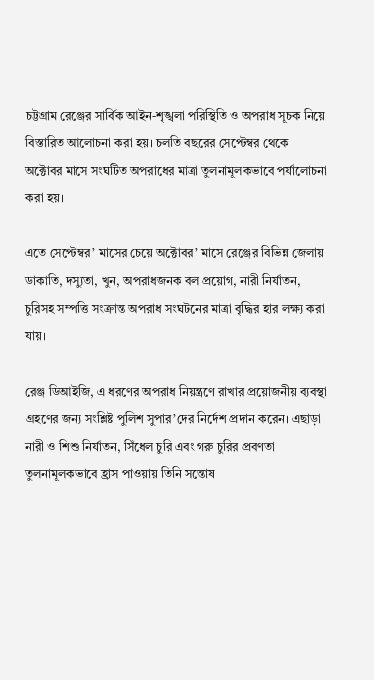চট্টগ্রাম রেঞ্জের সার্বিক আইন-শৃঙ্খলা পরিস্থিতি ও অপরাধ সূচক নিয়ে বিস্তারিত আলোচনা করা হয়। চলতি বছরের সেপ্টেম্বর থেকে অক্টোবর মাসে সংঘটিত অপরাধের মাত্রা তুলনামূলকভাবে পর্যালোচনা করা হয়।

এতে সেপ্টেম্বর’ মাসের চেয়ে অক্টোবর’ মাসে রেঞ্জের বিভিন্ন জেলায় ডাকাতি, দস্যুতা, খুন, অপরাধজনক বল প্রয়োগ, নারী নির্যাতন, চুরিসহ সম্পত্তি সংক্রান্ত অপরাধ সংঘটনের মাত্রা বৃদ্ধির হার লক্ষ্য করা যায়।

রেঞ্জ ডিআইজি, এ ধরণের অপরাধ নিয়ন্ত্রণে রাখার প্রয়োজনীয় ব্যবস্থা গ্রহণের জন্য সংশ্লিষ্ট পুলিশ সুপার’দের নির্দেশ প্রদান করেন। এছাড়া নারী ও শিশু নির্যাতন, সিঁধেল চুরি এবং গরু চুরির প্রবণতা তুলনামূলকভাবে হ্রাস পাওয়ায় তিনি সন্তোষ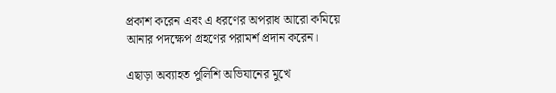প্রকাশ করেন এবং এ ধরণের অপরাধ আরো কমিয়ে আনার পদক্ষেপ গ্রহণের পরামর্শ প্রদান করেন।

এছাড়া অব্যাহত পুলিশি অভিযানের মুখে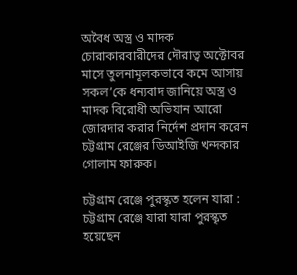অবৈধ অস্ত্র ও মাদক চোরাকারবারীদের দৌরাত্ব অক্টোবর মাসে তুলনামূলকভাবে কমে আসায় সকল’কে ধন্যবাদ জানিয়ে অস্ত্র ও মাদক বিরোধী অভিযান আরো জোরদার করার নির্দেশ প্রদান করেন চট্টগ্রাম রেঞ্জের ডিআইজি খন্দকার গোলাম ফারুক।

চট্টগ্রাম রেঞ্জে পুরস্কৃত হলেন যারা : চট্টগ্রাম রেঞ্জে যারা যারা পুরস্কৃত হয়েছেন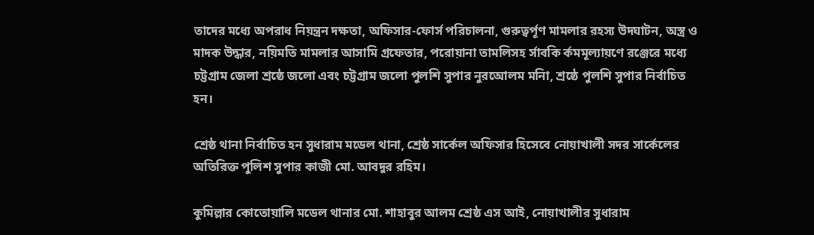তাদের মধ্যে অপরাধ নিয়ন্ত্রন দক্ষতা, অফিসার-ফোর্স পরিচালনা, গুরুত্বর্পূণ মামলার রহস্য উদঘাটন, অস্ত্র ও মাদক উদ্ধার, নয়িমতি মামলার আসামি গ্রফেতার, পরোয়ানা তামলিসহ র্সাবকি র্কমমূল্যায়ণে রঞ্জেরে মধ্যে চট্টগ্রাম জেলা শ্রষ্ঠে জলো এবং চট্টগ্রাম জলো পুলশি সুপার নুরআেলম মনিা, শ্রষ্ঠে পুলশি সুপার নির্বাচিত হন।

শ্রেষ্ঠ থানা নির্বাচিত হন সুধারাম মডেল থানা, শ্রেষ্ঠ সার্কেল অফিসার হিসেবে নোয়াখালী সদর সার্কেলের অতিরিক্ত পুলিশ সুপার কাজী মো. আবদুর রহিম।

কুমিল্লার কোতোয়ালি মডেল থানার মো. শাহাবুর আলম শ্রেষ্ঠ এস আই, নোয়াখালীর সুধারাম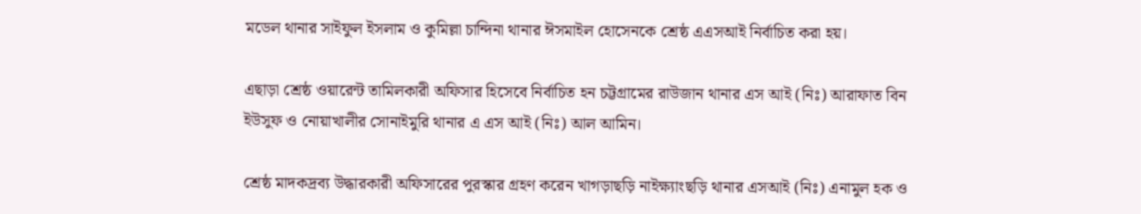মডেল থানার সাইফুল ইসলাম ও কুমিল্লা চান্দিনা থানার ঈসমাইল হোসেনকে শ্রেষ্ঠ এএসআই নির্বাচিত করা হয়।

এছাড়া শ্রেষ্ঠ ওয়ারেন্ট তামিলকারী অফিসার হিসেবে নির্বাচিত হন চট্টগ্রামের রাউজান থানার এস আই (নিঃ) আরাফাত বিন ইউসুফ ও নোয়াখালীর সোনাইমুরি থানার এ এস আই (নিঃ) আল আমিন।

শ্রেষ্ঠ মাদকদ্রব্য উদ্ধারকারী অফিসারের পুরস্কার গ্রহণ করেন খাগড়াছড়ি নাইক্ষ্যাংছড়ি থানার এসআই (নিঃ) এনামুল হক ও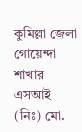কুমিল্লা জেলা গোয়েন্দা শাখার এসআই (নিঃ) মো.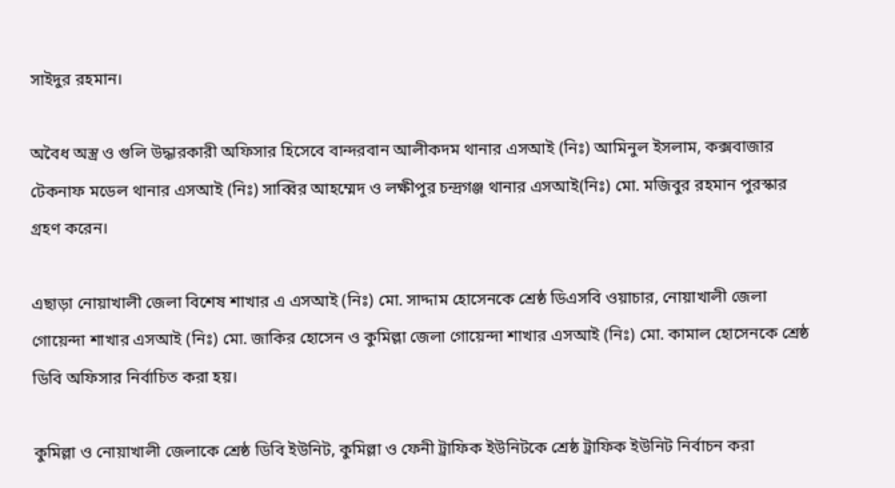সাইদুর রহমান।

অবৈধ অস্ত্র ও গুলি উদ্ধারকারী অফিসার হিসেবে বান্দরবান আলীকদম থানার এসআই (নিঃ) আমিনুল ইসলাম, কক্সবাজার টেকনাফ মডেল থানার এসআই (নিঃ) সাব্বির আহম্মেদ ও লক্ষীপুর চন্দ্রগঞ্জ থানার এসআই(নিঃ) মো. মজিবুর রহমান পুরস্কার গ্রহণ করেন।

এছাড়া নোয়াখালী জেলা বিশেষ শাখার এ এসআই (নিঃ) মো. সাদ্দাম হোসেনকে শ্রেষ্ঠ ডিএসবি ওয়াচার, নোয়াখালী জেলা গোয়েন্দা শাখার এসআই (নিঃ) মো. জাকির হোসেন ও কুমিল্লা জেলা গোয়েন্দা শাখার এসআই (নিঃ) মো. কামাল হোসেনকে শ্রেষ্ঠ ডিবি অফিসার নির্বাচিত করা হয়।

কুমিল্লা ও নোয়াখালী জেলাকে শ্রেষ্ঠ ডিবি ইউনিট, কুমিল্লা ও ফেনী ট্রাফিক ইউনিটকে শ্রেষ্ঠ ট্রাফিক ইউনিট নির্বাচন করা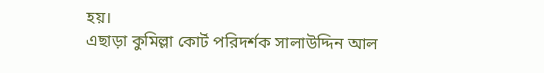হয়।
এছাড়া কুমিল্লা কোর্ট পরিদর্শক সালাউদ্দিন আল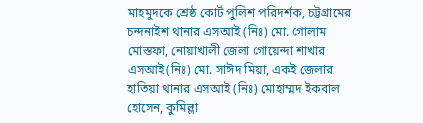মাহমুদকে শ্রেষ্ঠ কোর্ট পুলিশ পরিদর্শক, চট্টগ্রামের চন্দনাইশ থানার এসআই (নিঃ) মো. গোলাম মোস্তফা, নোয়াখালী জেলা গোয়েন্দা শাখার এসআই(নিঃ) মো. সাঈদ মিয়া, একই জেলার হাতিয়া থানার এসআই (নিঃ) মোহাম্মদ ইকবাল হোসেন, কুমিল্লা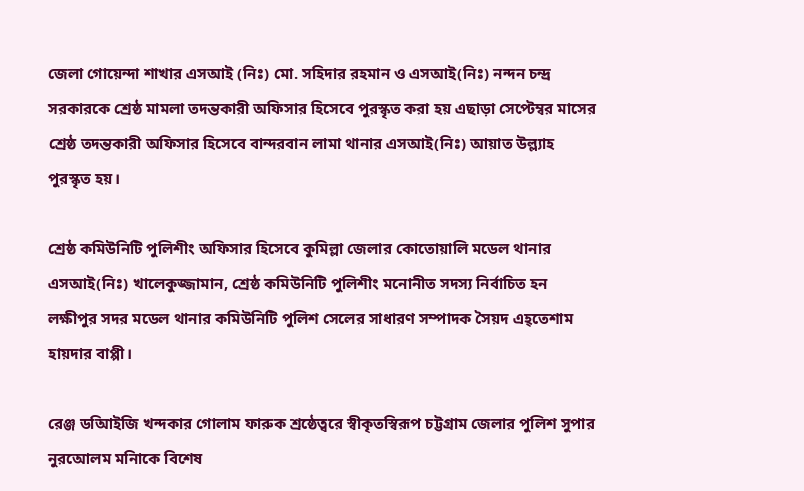জেলা গোয়েন্দা শাখার এসআই (নিঃ) মো. সহিদার রহমান ও এসআই(নিঃ) নন্দন চন্দ্র সরকারকে শ্রেষ্ঠ মামলা তদন্তকারী অফিসার হিসেবে পুরস্কৃত করা হয় এছাড়া সেপ্টেম্বর মাসের শ্রেষ্ঠ তদন্তকারী অফিসার হিসেবে বান্দরবান লামা থানার এসআই(নিঃ) আয়াত উল্ল্যাহ পুরস্কৃত হয়।

শ্রেষ্ঠ কমিউনিটি পুলিশীং অফিসার হিসেবে কুমিল্লা জেলার কোতোয়ালি মডেল থানার এসআই(নিঃ) খালেকুজ্জামান, শ্রেষ্ঠ কমিউনিটি পুলিশীং মনোনীত সদস্য নির্বাচিত হন লক্ষীপুর সদর মডেল থানার কমিউনিটি পুলিশ সেলের সাধারণ সম্পাদক সৈয়দ এহ্তেশাম হায়দার বাপ্পী।

রেঞ্জ ডআিইজি খন্দকার গোলাম ফারুক শ্রষ্ঠেত্বরে স্বীকৃতস্বিরূপ চট্টগ্রাম জেলার পুলিশ সুপার নুরআেলম মনিাকে বিশেষ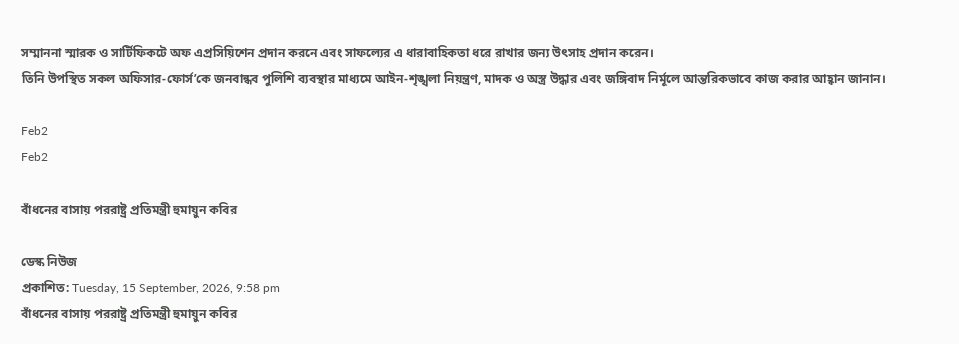সম্মাননা স্মারক ও সার্টিফিকটে অফ এপ্রসিয়িশেন প্রদান করনে এবং সাফল্যের এ ধারাবাহিকতা ধরে রাখার জন্য উৎসাহ প্রদান করেন।
তিনি উপস্থিত সকল অফিসার-ফোর্স’কে জনবান্ধব পুলিশি ব্যবস্থার মাধ্যমে আইন-শৃঙ্খলা নিয়ন্ত্রণ, মাদক ও অস্ত্র উদ্ধার এবং জঙ্গিবাদ নির্মূলে আন্তরিকভাবে কাজ করার আহ্বান জানান।

Feb2
Feb2

বাঁধনের বাসায় পররাষ্ট্র প্রতিমন্ত্রী হুমায়ুন কবির

ডেস্ক নিউজ
প্রকাশিত: Tuesday, 15 September, 2026, 9:58 pm
বাঁধনের বাসায় পররাষ্ট্র প্রতিমন্ত্রী হুমায়ুন কবির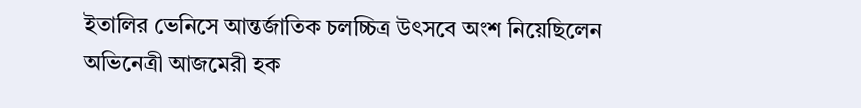ইতালির ভেনিসে আন্তর্জাতিক চলচ্চিত্র উৎসবে অংশ নিয়েছিলেন অভিনেত্রী আজমেরী হক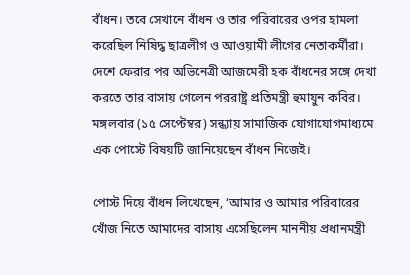বাঁধন। তবে সেখানে বাঁধন ও তার পরিবারের ওপর হামলা করেছিল নিষিদ্ধ ছাত্রলীগ ও আওয়ামী লীগের নেতাকর্মীরা। দেশে ফেরার পর অভিনেত্রী আজমেরী হক বাঁধনের সঙ্গে দেখা করতে তার বাসায় গেলেন পররাষ্ট্র প্রতিমন্ত্রী হুমায়ুন কবির। মঙ্গলবার (১৫ সেপ্টেম্বর) সন্ধ্যায় সামাজিক যোগাযোগমাধ্যমে এক পোস্টে বিষয়টি জানিয়েছেন বাঁধন নিজেই।

পোস্ট দিয়ে বাঁধন লিখেছেন, ‘আমার ও আমার পরিবারের খোঁজ নিতে আমাদের বাসায় এসেছিলেন মাননীয় প্রধানমন্ত্রী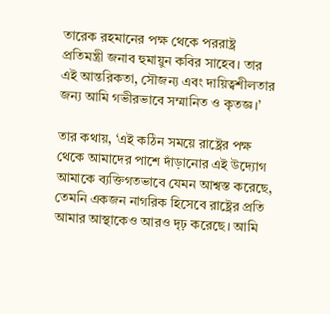তারেক রহমানের পক্ষ থেকে পররাষ্ট্র প্রতিমন্ত্রী জনাব হুমায়ুন কবির সাহেব। তার এই আন্তরিকতা, সৌজন্য এবং দায়িত্বশীলতার জন্য আমি গভীরভাবে সম্মানিত ও কৃতজ্ঞ।’

তার কথায়, ‘এই কঠিন সময়ে রাষ্ট্রের পক্ষ থেকে আমাদের পাশে দাঁড়ানোর এই উদ্যোগ আমাকে ব্যক্তিগতভাবে যেমন আশ্বস্ত করেছে, তেমনি একজন নাগরিক হিসেবে রাষ্ট্রের প্রতি আমার আস্থাকেও আরও দৃঢ় করেছে। আমি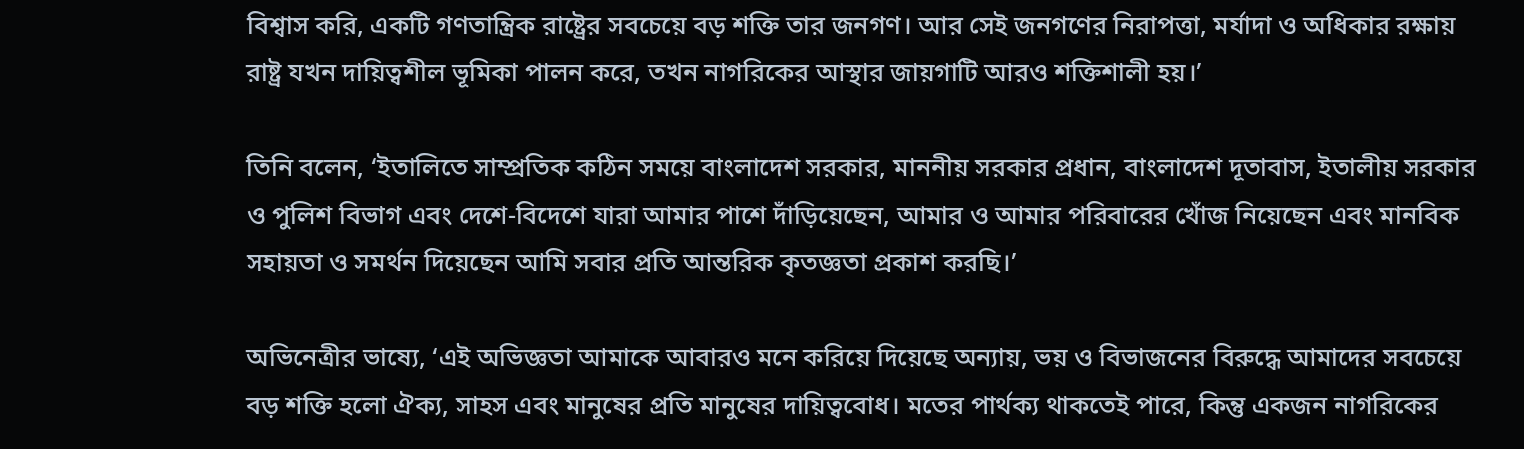বিশ্বাস করি, একটি গণতান্ত্রিক রাষ্ট্রের সবচেয়ে বড় শক্তি তার জনগণ। আর সেই জনগণের নিরাপত্তা, মর্যাদা ও অধিকার রক্ষায় রাষ্ট্র যখন দায়িত্বশীল ভূমিকা পালন করে, তখন নাগরিকের আস্থার জায়গাটি আরও শক্তিশালী হয়।’

তিনি বলেন, ‘ইতালিতে সাম্প্রতিক কঠিন সময়ে বাংলাদেশ সরকার, মাননীয় সরকার প্রধান, বাংলাদেশ দূতাবাস, ইতালীয় সরকার ও পুলিশ বিভাগ এবং দেশে-বিদেশে যারা আমার পাশে দাঁড়িয়েছেন, আমার ও আমার পরিবারের খোঁজ নিয়েছেন এবং মানবিক সহায়তা ও সমর্থন দিয়েছেন আমি সবার প্রতি আন্তরিক কৃতজ্ঞতা প্রকাশ করছি।’

অভিনেত্রীর ভাষ্যে, ‘এই অভিজ্ঞতা আমাকে আবারও মনে করিয়ে দিয়েছে অন্যায়, ভয় ও বিভাজনের বিরুদ্ধে আমাদের সবচেয়ে বড় শক্তি হলো ঐক্য, সাহস এবং মানুষের প্রতি মানুষের দায়িত্ববোধ। মতের পার্থক্য থাকতেই পারে, কিন্তু একজন নাগরিকের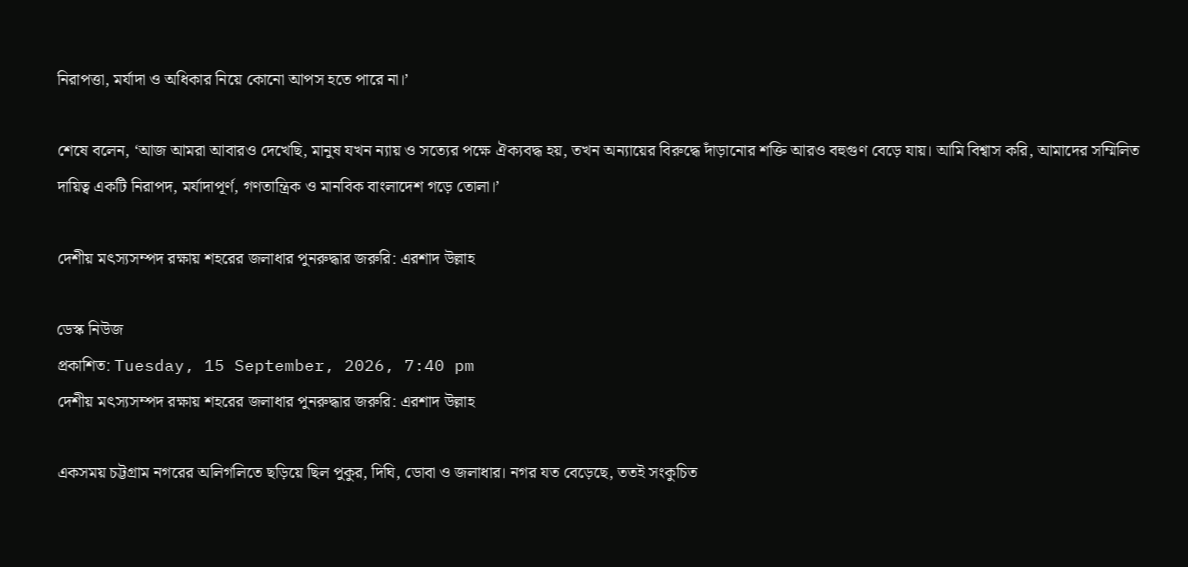নিরাপত্তা, মর্যাদা ও অধিকার নিয়ে কোনো আপস হতে পারে না।’

শেষে বলেন, ‘আজ আমরা আবারও দেখেছি, মানুষ যখন ন্যায় ও সত্যের পক্ষে ঐক্যবদ্ধ হয়, তখন অন্যায়ের বিরুদ্ধে দাঁড়ানোর শক্তি আরও বহুগুণ বেড়ে যায়। আমি বিশ্বাস করি, আমাদের সম্মিলিত দায়িত্ব একটি নিরাপদ, মর্যাদাপূর্ণ, গণতান্ত্রিক ও মানবিক বাংলাদেশ গড়ে তোলা।’

দেশীয় মৎস্যসম্পদ রক্ষায় শহরের জলাধার পুনরুদ্ধার জরুরি: এরশাদ উল্লাহ

ডেস্ক নিউজ
প্রকাশিত: Tuesday, 15 September, 2026, 7:40 pm
দেশীয় মৎস্যসম্পদ রক্ষায় শহরের জলাধার পুনরুদ্ধার জরুরি: এরশাদ উল্লাহ

একসময় চট্টগ্রাম নগরের অলিগলিতে ছড়িয়ে ছিল পুকুর, দিঘি, ডোবা ও জলাধার। নগর যত বেড়েছে, ততই সংকুচিত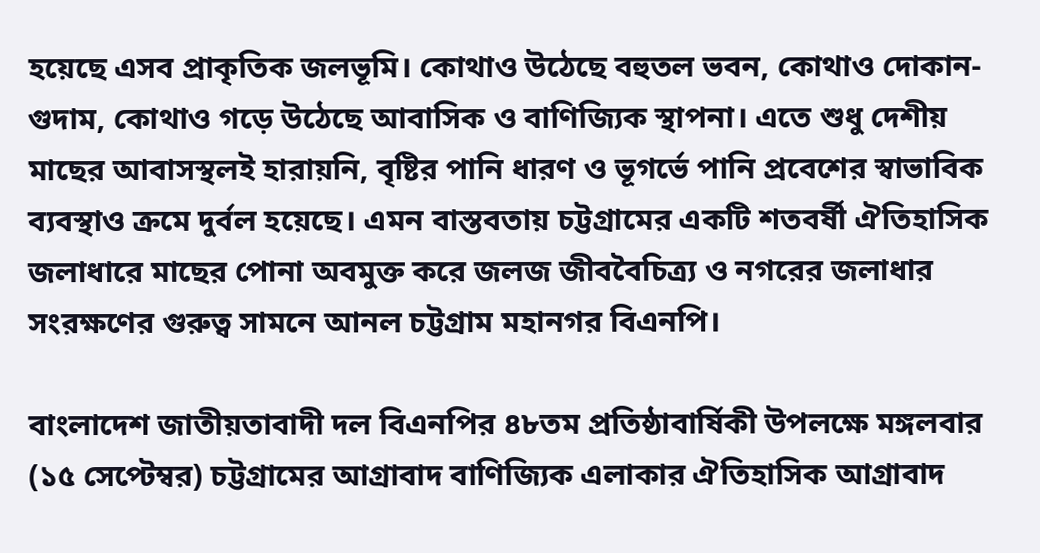হয়েছে এসব প্রাকৃতিক জলভূমি। কোথাও উঠেছে বহুতল ভবন, কোথাও দোকান-গুদাম, কোথাও গড়ে উঠেছে আবাসিক ও বাণিজ্যিক স্থাপনা। এতে শুধু দেশীয় মাছের আবাসস্থলই হারায়নি, বৃষ্টির পানি ধারণ ও ভূগর্ভে পানি প্রবেশের স্বাভাবিক ব্যবস্থাও ক্রমে দুর্বল হয়েছে। এমন বাস্তবতায় চট্টগ্রামের একটি শতবর্ষী ঐতিহাসিক জলাধারে মাছের পোনা অবমুক্ত করে জলজ জীববৈচিত্র্য ও নগরের জলাধার সংরক্ষণের গুরুত্ব সামনে আনল চট্টগ্রাম মহানগর বিএনপি।

বাংলাদেশ জাতীয়তাবাদী দল বিএনপির ৪৮তম প্রতিষ্ঠাবার্ষিকী উপলক্ষে মঙ্গলবার (১৫ সেপ্টেম্বর) চট্টগ্রামের আগ্রাবাদ বাণিজ্যিক এলাকার ঐতিহাসিক আগ্রাবাদ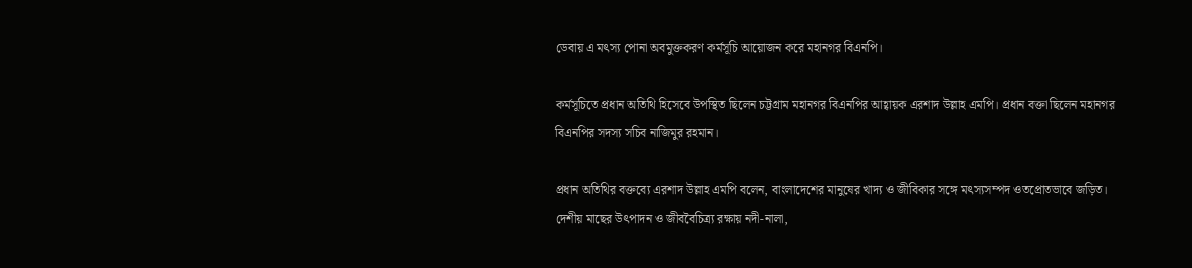ডেবায় এ মৎস্য পোনা অবমুক্তকরণ কর্মসূচি আয়োজন করে মহানগর বিএনপি।

কর্মসূচিতে প্রধান অতিথি হিসেবে উপস্থিত ছিলেন চট্টগ্রাম মহানগর বিএনপির আহ্বায়ক এরশাদ উল্লাহ এমপি। প্রধান বক্তা ছিলেন মহানগর বিএনপির সদস্য সচিব নাজিমুর রহমান।

প্রধান অতিথির বক্তব্যে এরশাদ উল্লাহ এমপি বলেন, বাংলাদেশের মানুষের খাদ্য ও জীবিকার সঙ্গে মৎস্যসম্পদ ওতপ্রোতভাবে জড়িত। দেশীয় মাছের উৎপাদন ও জীববৈচিত্র্য রক্ষায় নদী-নালা,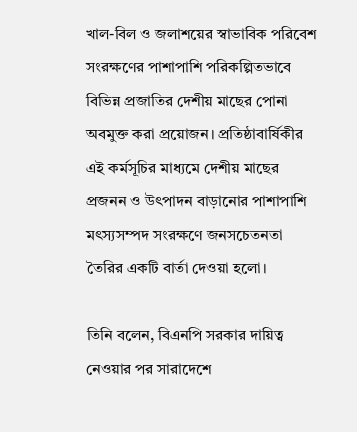খাল-বিল ও জলাশয়ের স্বাভাবিক পরিবেশ সংরক্ষণের পাশাপাশি পরিকল্পিতভাবে বিভিন্ন প্রজাতির দেশীয় মাছের পোনা অবমুক্ত করা প্রয়োজন। প্রতিষ্ঠাবার্ষিকীর এই কর্মসূচির মাধ্যমে দেশীয় মাছের প্রজনন ও উৎপাদন বাড়ানোর পাশাপাশি মৎস্যসম্পদ সংরক্ষণে জনসচেতনতা তৈরির একটি বার্তা দেওয়া হলো।

তিনি বলেন, বিএনপি সরকার দায়িত্ব নেওয়ার পর সারাদেশে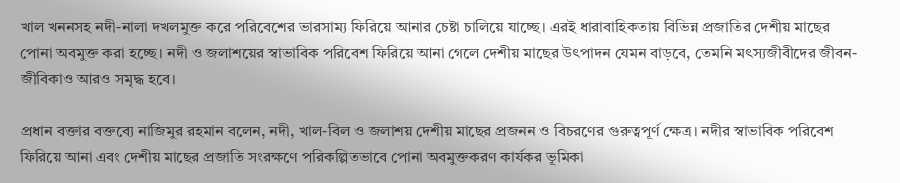খাল খননসহ নদী-নালা দখলমুক্ত করে পরিবেশের ভারসাম্য ফিরিয়ে আনার চেষ্টা চালিয়ে যাচ্ছে। এরই ধারাবাহিকতায় বিভিন্ন প্রজাতির দেশীয় মাছের পোনা অবমুক্ত করা হচ্ছে। নদী ও জলাশয়ের স্বাভাবিক পরিবেশ ফিরিয়ে আনা গেলে দেশীয় মাছের উৎপাদন যেমন বাড়বে, তেমনি মৎস্যজীবীদের জীবন-জীবিকাও আরও সমৃদ্ধ হবে।

প্রধান বক্তার বক্তব্যে নাজিমুর রহমান বলেন, নদী, খাল-বিল ও জলাশয় দেশীয় মাছের প্রজনন ও বিচরণের গুরুত্বপূর্ণ ক্ষেত্র। নদীর স্বাভাবিক পরিবেশ ফিরিয়ে আনা এবং দেশীয় মাছের প্রজাতি সংরক্ষণে পরিকল্পিতভাবে পোনা অবমুক্তকরণ কার্যকর ভূমিকা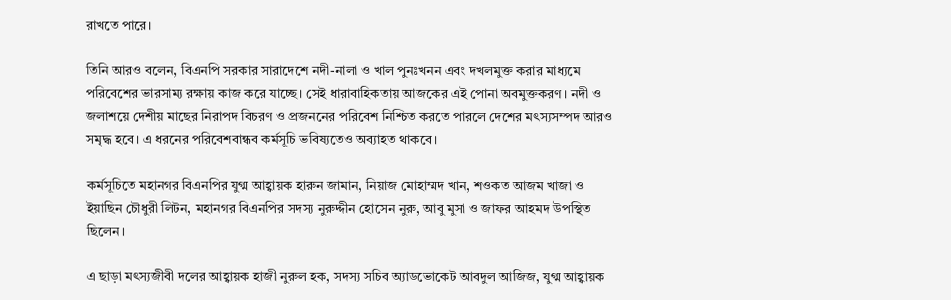রাখতে পারে।

তিনি আরও বলেন, বিএনপি সরকার সারাদেশে নদী-নালা ও খাল পুনঃখনন এবং দখলমুক্ত করার মাধ্যমে পরিবেশের ভারসাম্য রক্ষায় কাজ করে যাচ্ছে। সেই ধারাবাহিকতায় আজকের এই পোনা অবমুক্তকরণ। নদী ও জলাশয়ে দেশীয় মাছের নিরাপদ বিচরণ ও প্রজননের পরিবেশ নিশ্চিত করতে পারলে দেশের মৎস্যসম্পদ আরও সমৃদ্ধ হবে। এ ধরনের পরিবেশবান্ধব কর্মসূচি ভবিষ্যতেও অব্যাহত থাকবে।

কর্মসূচিতে মহানগর বিএনপির যুগ্ম আহ্বায়ক হারুন জামান, নিয়াজ মোহাম্মদ খান, শওকত আজম খাজা ও ইয়াছিন চৌধুরী লিটন, মহানগর বিএনপির সদস্য নুরুদ্দীন হোসেন নুরু, আবু মুসা ও জাফর আহমদ উপস্থিত ছিলেন।

এ ছাড়া মৎস্যজীবী দলের আহ্বায়ক হাজী নুরুল হক, সদস্য সচিব অ্যাডভোকেট আবদুল আজিজ, যুগ্ম আহ্বায়ক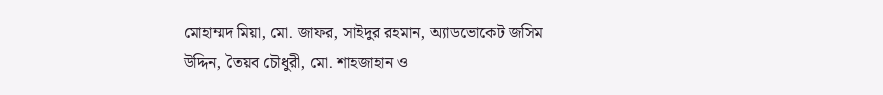মোহাম্মদ মিয়া, মো. জাফর, সাইদুর রহমান, অ্যাডভোকেট জসিম উদ্দিন, তৈয়ব চৌধুরী, মো. শাহজাহান ও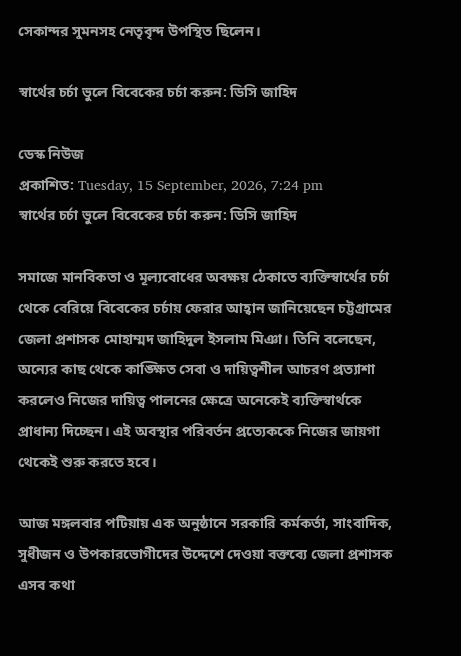সেকান্দর সুমনসহ নেতৃবৃন্দ উপস্থিত ছিলেন।

স্বার্থের চর্চা ভুলে বিবেকের চর্চা করুন: ডিসি জাহিদ

ডেস্ক নিউজ
প্রকাশিত: Tuesday, 15 September, 2026, 7:24 pm
স্বার্থের চর্চা ভুলে বিবেকের চর্চা করুন: ডিসি জাহিদ

সমাজে মানবিকতা ও মূল্যবোধের অবক্ষয় ঠেকাতে ব্যক্তিস্বার্থের চর্চা থেকে বেরিয়ে বিবেকের চর্চায় ফেরার আহ্বান জানিয়েছেন চট্টগ্রামের জেলা প্রশাসক মোহাম্মদ জাহিদুল ইসলাম মিঞা। তিনি বলেছেন, অন্যের কাছ থেকে কাঙ্ক্ষিত সেবা ও দায়িত্বশীল আচরণ প্রত্যাশা করলেও নিজের দায়িত্ব পালনের ক্ষেত্রে অনেকেই ব্যক্তিস্বার্থকে প্রাধান্য দিচ্ছেন। এই অবস্থার পরিবর্তন প্রত্যেককে নিজের জায়গা থেকেই শুরু করতে হবে।

আজ মঙ্গলবার পটিয়ায় এক অনুষ্ঠানে সরকারি কর্মকর্তা, সাংবাদিক, সুধীজন ও উপকারভোগীদের উদ্দেশে দেওয়া বক্তব্যে জেলা প্রশাসক এসব কথা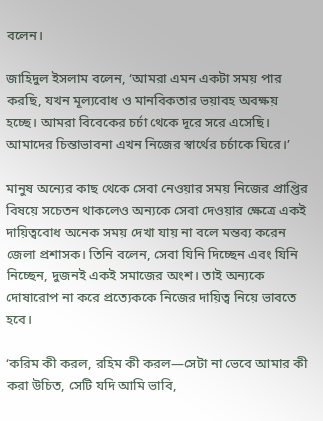বলেন।

জাহিদুল ইসলাম বলেন, ‘আমরা এমন একটা সময় পার করছি, যখন মূল্যবোধ ও মানবিকতার ভয়াবহ অবক্ষয় হচ্ছে। আমরা বিবেকের চর্চা থেকে দূরে সরে এসেছি। আমাদের চিন্তাভাবনা এখন নিজের স্বার্থের চর্চাকে ঘিরে।’

মানুষ অন্যের কাছ থেকে সেবা নেওয়ার সময় নিজের প্রাপ্তির বিষয়ে সচেতন থাকলেও অন্যকে সেবা দেওয়ার ক্ষেত্রে একই দায়িত্ববোধ অনেক সময় দেখা যায় না বলে মন্তব্য করেন জেলা প্রশাসক। তিনি বলেন, সেবা যিনি দিচ্ছেন এবং যিনি নিচ্ছেন, দুজনই একই সমাজের অংশ। তাই অন্যকে দোষারোপ না করে প্রত্যেককে নিজের দায়িত্ব নিয়ে ভাবতে হবে।

‘করিম কী করল, রহিম কী করল—সেটা না ভেবে আমার কী করা উচিত, সেটি যদি আমি ভাবি,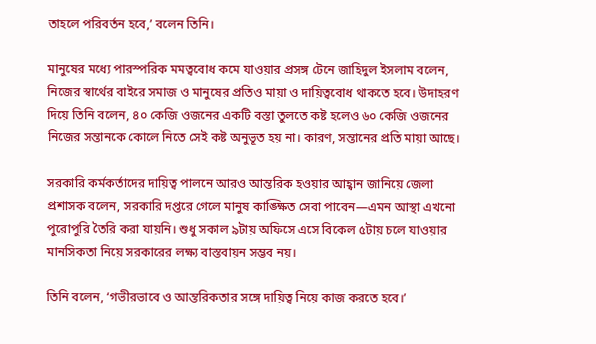তাহলে পরিবর্তন হবে,’ বলেন তিনি।

মানুষের মধ্যে পারস্পরিক মমত্ববোধ কমে যাওয়ার প্রসঙ্গ টেনে জাহিদুল ইসলাম বলেন, নিজের স্বার্থের বাইরে সমাজ ও মানুষের প্রতিও মায়া ও দায়িত্ববোধ থাকতে হবে। উদাহরণ দিয়ে তিনি বলেন, ৪০ কেজি ওজনের একটি বস্তা তুলতে কষ্ট হলেও ৬০ কেজি ওজনের নিজের সন্তানকে কোলে নিতে সেই কষ্ট অনুভূত হয় না। কারণ, সন্তানের প্রতি মায়া আছে।

সরকারি কর্মকর্তাদের দায়িত্ব পালনে আরও আন্তরিক হওয়ার আহ্বান জানিয়ে জেলা প্রশাসক বলেন, সরকারি দপ্তরে গেলে মানুষ কাঙ্ক্ষিত সেবা পাবেন—এমন আস্থা এখনো পুরোপুরি তৈরি করা যায়নি। শুধু সকাল ৯টায় অফিসে এসে বিকেল ৫টায় চলে যাওয়ার মানসিকতা নিয়ে সরকারের লক্ষ্য বাস্তবায়ন সম্ভব নয়।

তিনি বলেন, ‘গভীরভাবে ও আন্তরিকতার সঙ্গে দায়িত্ব নিয়ে কাজ করতে হবে।’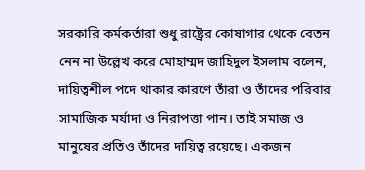সরকারি কর্মকর্তারা শুধু রাষ্ট্রের কোষাগার থেকে বেতন নেন না উল্লেখ করে মোহাম্মদ জাহিদুল ইসলাম বলেন, দায়িত্বশীল পদে থাকার কারণে তাঁরা ও তাঁদের পরিবার সামাজিক মর্যাদা ও নিরাপত্তা পান। তাই সমাজ ও মানুষের প্রতিও তাঁদের দায়িত্ব রয়েছে। একজন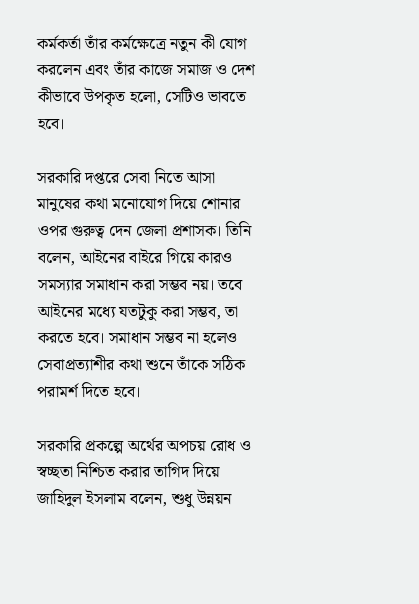কর্মকর্তা তাঁর কর্মক্ষেত্রে নতুন কী যোগ করলেন এবং তাঁর কাজে সমাজ ও দেশ কীভাবে উপকৃত হলো, সেটিও ভাবতে হবে।

সরকারি দপ্তরে সেবা নিতে আসা মানুষের কথা মনোযোগ দিয়ে শোনার ওপর গুরুত্ব দেন জেলা প্রশাসক। তিনি বলেন, আইনের বাইরে গিয়ে কারও সমস্যার সমাধান করা সম্ভব নয়। তবে আইনের মধ্যে যতটুকু করা সম্ভব, তা করতে হবে। সমাধান সম্ভব না হলেও সেবাপ্রত্যাশীর কথা শুনে তাঁকে সঠিক পরামর্শ দিতে হবে।

সরকারি প্রকল্পে অর্থের অপচয় রোধ ও স্বচ্ছতা নিশ্চিত করার তাগিদ দিয়ে জাহিদুল ইসলাম বলেন, শুধু উন্নয়ন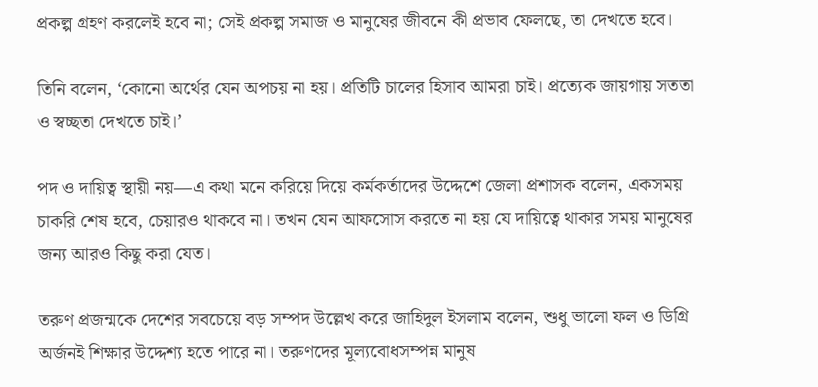প্রকল্প গ্রহণ করলেই হবে না; সেই প্রকল্প সমাজ ও মানুষের জীবনে কী প্রভাব ফেলছে, তা দেখতে হবে।

তিনি বলেন, ‘কোনো অর্থের যেন অপচয় না হয়। প্রতিটি চালের হিসাব আমরা চাই। প্রত্যেক জায়গায় সততা ও স্বচ্ছতা দেখতে চাই।’

পদ ও দায়িত্ব স্থায়ী নয়—এ কথা মনে করিয়ে দিয়ে কর্মকর্তাদের উদ্দেশে জেলা প্রশাসক বলেন, একসময় চাকরি শেষ হবে, চেয়ারও থাকবে না। তখন যেন আফসোস করতে না হয় যে দায়িত্বে থাকার সময় মানুষের জন্য আরও কিছু করা যেত।

তরুণ প্রজন্মকে দেশের সবচেয়ে বড় সম্পদ উল্লেখ করে জাহিদুল ইসলাম বলেন, শুধু ভালো ফল ও ডিগ্রি অর্জনই শিক্ষার উদ্দেশ্য হতে পারে না। তরুণদের মূল্যবোধসম্পন্ন মানুষ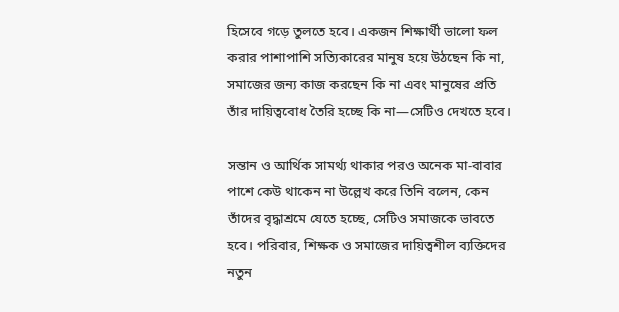হিসেবে গড়ে তুলতে হবে। একজন শিক্ষার্থী ভালো ফল করার পাশাপাশি সত্যিকারের মানুষ হয়ে উঠছেন কি না, সমাজের জন্য কাজ করছেন কি না এবং মানুষের প্রতি তাঁর দায়িত্ববোধ তৈরি হচ্ছে কি না—সেটিও দেখতে হবে।

সন্তান ও আর্থিক সামর্থ্য থাকার পরও অনেক মা-বাবার পাশে কেউ থাকেন না উল্লেখ করে তিনি বলেন, কেন তাঁদের বৃদ্ধাশ্রমে যেতে হচ্ছে, সেটিও সমাজকে ভাবতে হবে। পরিবার, শিক্ষক ও সমাজের দায়িত্বশীল ব্যক্তিদের নতুন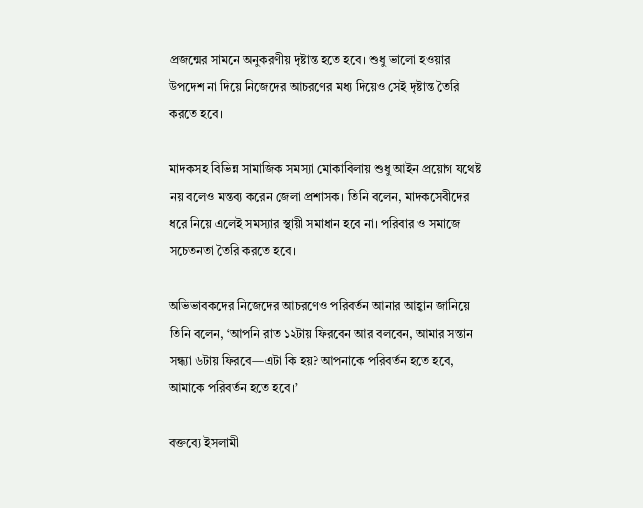প্রজন্মের সামনে অনুকরণীয় দৃষ্টান্ত হতে হবে। শুধু ভালো হওয়ার উপদেশ না দিয়ে নিজেদের আচরণের মধ্য দিয়েও সেই দৃষ্টান্ত তৈরি করতে হবে।

মাদকসহ বিভিন্ন সামাজিক সমস্যা মোকাবিলায় শুধু আইন প্রয়োগ যথেষ্ট নয় বলেও মন্তব্য করেন জেলা প্রশাসক। তিনি বলেন, মাদকসেবীদের ধরে নিয়ে এলেই সমস্যার স্থায়ী সমাধান হবে না। পরিবার ও সমাজে সচেতনতা তৈরি করতে হবে।

অভিভাবকদের নিজেদের আচরণেও পরিবর্তন আনার আহ্বান জানিয়ে তিনি বলেন, ‘আপনি রাত ১২টায় ফিরবেন আর বলবেন, আমার সন্তান সন্ধ্যা ৬টায় ফিরবে—এটা কি হয়? আপনাকে পরিবর্তন হতে হবে, আমাকে পরিবর্তন হতে হবে।’

বক্তব্যে ইসলামী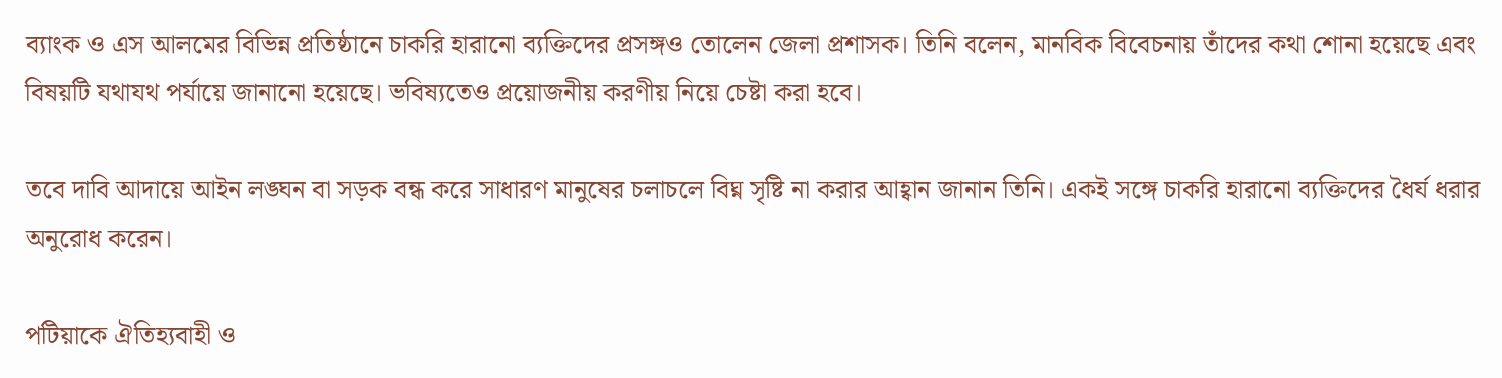ব্যাংক ও এস আলমের বিভিন্ন প্রতিষ্ঠানে চাকরি হারানো ব্যক্তিদের প্রসঙ্গও তোলেন জেলা প্রশাসক। তিনি বলেন, মানবিক বিবেচনায় তাঁদের কথা শোনা হয়েছে এবং বিষয়টি যথাযথ পর্যায়ে জানানো হয়েছে। ভবিষ্যতেও প্রয়োজনীয় করণীয় নিয়ে চেষ্টা করা হবে।

তবে দাবি আদায়ে আইন লঙ্ঘন বা সড়ক বন্ধ করে সাধারণ মানুষের চলাচলে বিঘ্ন সৃষ্টি না করার আহ্বান জানান তিনি। একই সঙ্গে চাকরি হারানো ব্যক্তিদের ধৈর্য ধরার অনুরোধ করেন।

পটিয়াকে ঐতিহ্যবাহী ও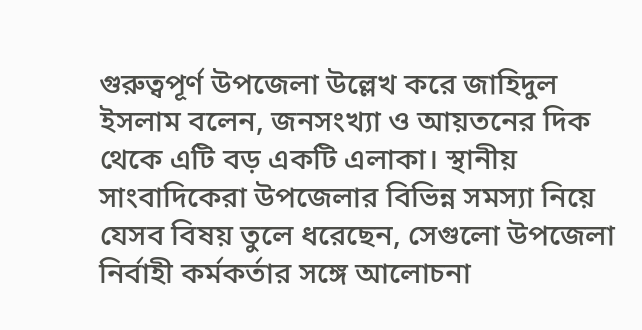গুরুত্বপূর্ণ উপজেলা উল্লেখ করে জাহিদুল ইসলাম বলেন, জনসংখ্যা ও আয়তনের দিক থেকে এটি বড় একটি এলাকা। স্থানীয় সাংবাদিকেরা উপজেলার বিভিন্ন সমস্যা নিয়ে যেসব বিষয় তুলে ধরেছেন, সেগুলো উপজেলা নির্বাহী কর্মকর্তার সঙ্গে আলোচনা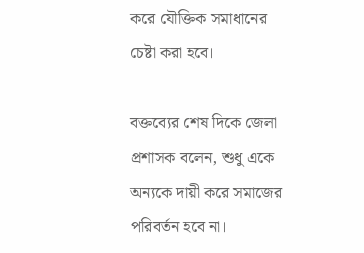করে যৌক্তিক সমাধানের চেষ্টা করা হবে।

বক্তব্যের শেষ দিকে জেলা প্রশাসক বলেন, শুধু একে অন্যকে দায়ী করে সমাজের পরিবর্তন হবে না।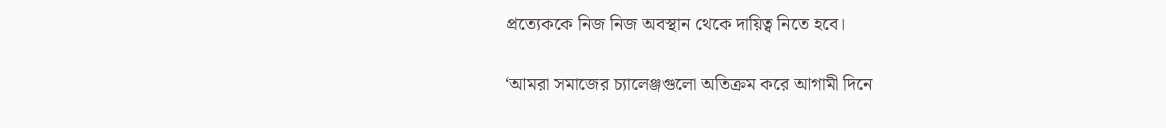প্রত্যেককে নিজ নিজ অবস্থান থেকে দায়িত্ব নিতে হবে।

‘আমরা সমাজের চ্যালেঞ্জগুলো অতিক্রম করে আগামী দিনে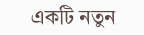একটি নতুন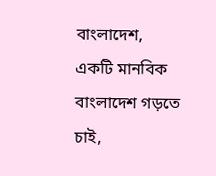বাংলাদেশ, একটি মানবিক বাংলাদেশ গড়তে চাই,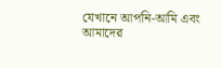যেখানে আপনি-আমি এবং আমাদের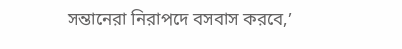সন্তানেরা নিরাপদে বসবাস করবে,’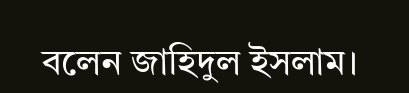বলেন জাহিদুল ইসলাম।